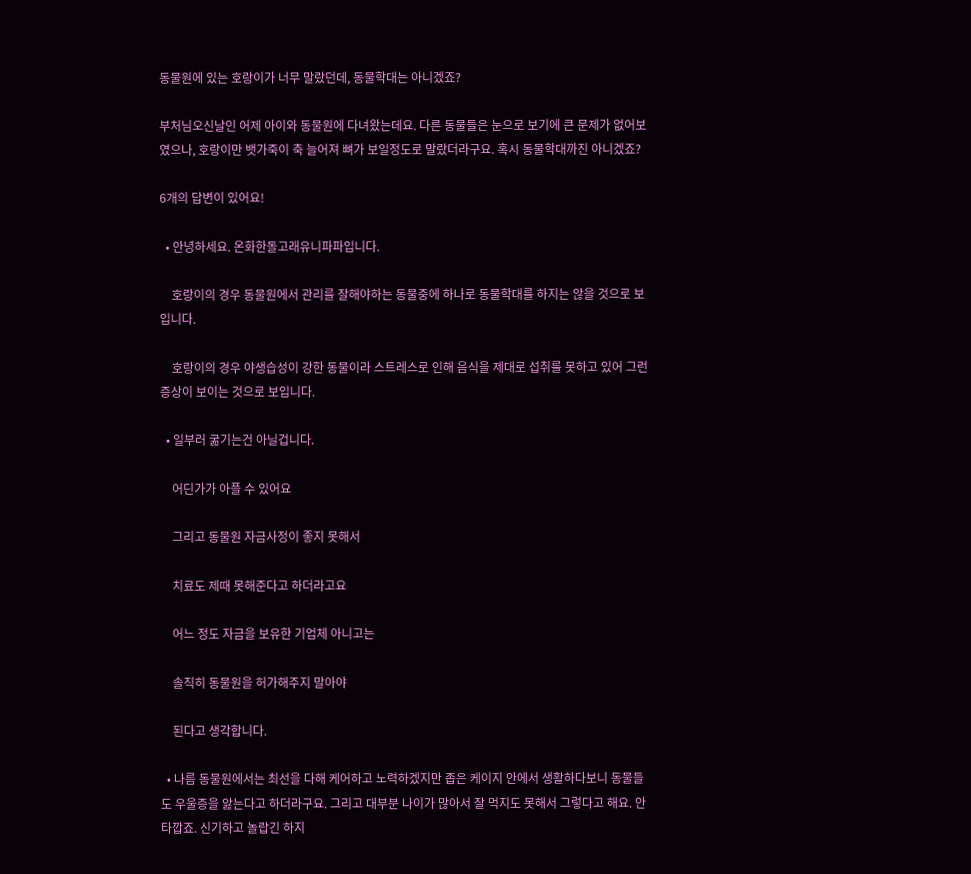동물원에 있는 호랑이가 너무 말랐던데, 동물학대는 아니겠죠?

부처님오신날인 어제 아이와 동물원에 다녀왔는데요. 다른 동물들은 눈으로 보기에 큰 문제가 없어보였으나, 호랑이만 뱃가죽이 축 늘어져 뼈가 보일정도로 말랐더라구요. 혹시 동물학대까진 아니겠죠?

6개의 답변이 있어요!

  • 안녕하세요. 온화한돌고래유니파파입니다.

    호랑이의 경우 동물원에서 관리를 잘해야하는 동물중에 하나로 동물학대를 하지는 않을 것으로 보입니다.

    호랑이의 경우 야생습성이 강한 동물이라 스트레스로 인해 음식을 제대로 섭취를 못하고 있어 그런 증상이 보이는 것으로 보입니다.

  • 일부러 굶기는건 아닐겁니다.

    어딘가가 아플 수 있어요

    그리고 동물원 자금사정이 좋지 못해서

    치료도 제때 못해준다고 하더라고요

    어느 정도 자금을 보유한 기업체 아니고는

    솔직히 동물원을 허가해주지 말아야

    된다고 생각합니다.

  • 나름 동물원에서는 최선을 다해 케어하고 노력하겠지만 좁은 케이지 안에서 생활하다보니 동물들도 우울증을 앓는다고 하더라구요. 그리고 대부분 나이가 많아서 잘 먹지도 못해서 그렇다고 해요. 안타깝죠. 신기하고 놀랍긴 하지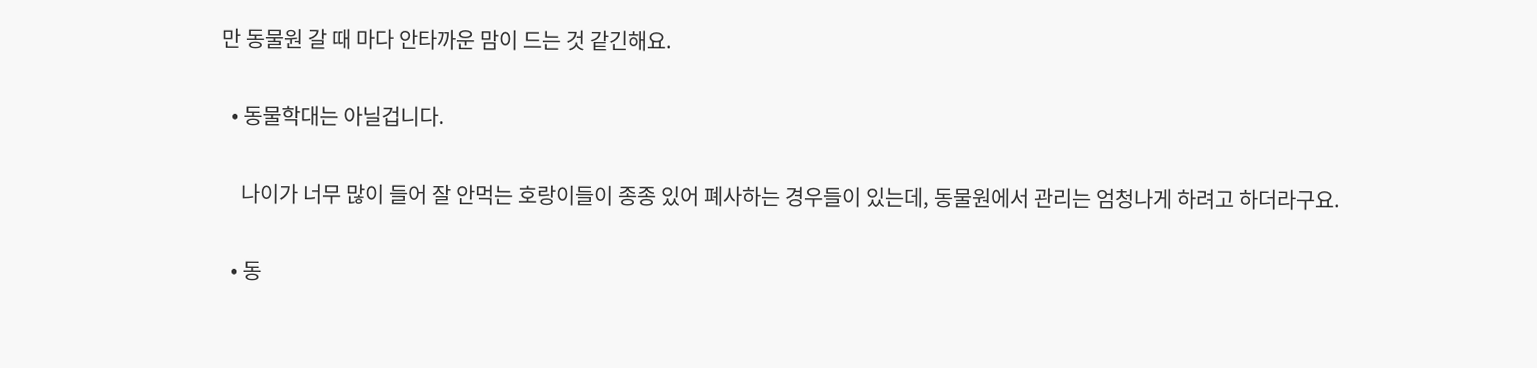만 동물원 갈 때 마다 안타까운 맘이 드는 것 같긴해요.

  • 동물학대는 아닐겁니다.

    나이가 너무 많이 들어 잘 안먹는 호랑이들이 종종 있어 폐사하는 경우들이 있는데, 동물원에서 관리는 엄청나게 하려고 하더라구요.

  • 동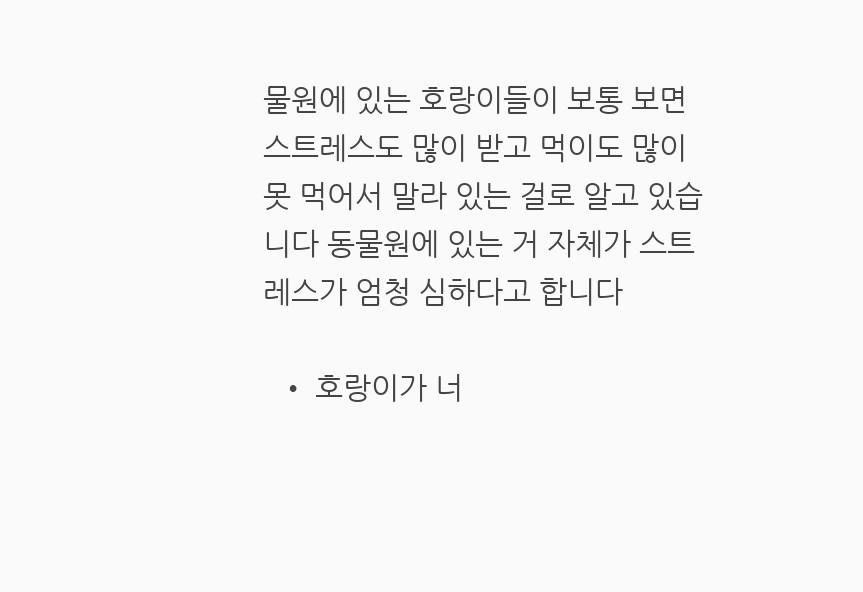물원에 있는 호랑이들이 보통 보면 스트레스도 많이 받고 먹이도 많이 못 먹어서 말라 있는 걸로 알고 있습니다 동물원에 있는 거 자체가 스트레스가 엄청 심하다고 합니다

  • 호랑이가 너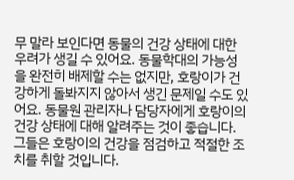무 말라 보인다면 동물의 건강 상태에 대한 우려가 생길 수 있어요. 동물학대의 가능성을 완전히 배제할 수는 없지만, 호랑이가 건강하게 돌봐지지 않아서 생긴 문제일 수도 있어요. 동물원 관리자나 담당자에게 호랑이의 건강 상태에 대해 알려주는 것이 좋습니다. 그들은 호랑이의 건강을 점검하고 적절한 조치를 취할 것입니다.